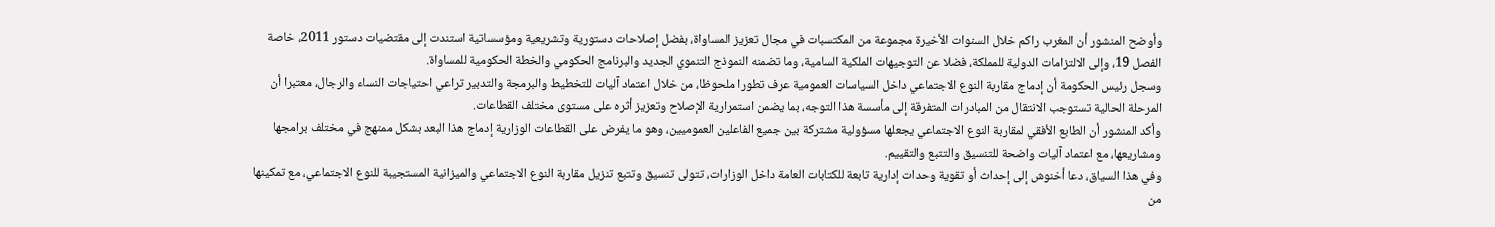وأوضح المنشور أن المغرب راكم خلال السنوات الأخيرة مجموعة من المكتسبات في مجال تعزيز المساواة، بفضل إصلاحات دستورية وتشريعية ومؤسساتية استندت إلى مقتضيات دستور 2011، خاصة الفصل 19، وإلى الالتزامات الدولية للمملكة، فضلا عن التوجيهات الملكية السامية، وما تضمنه النموذج التنموي الجديد والبرنامج الحكومي والخطة الحكومية للمساواة.
وسجل رئيس الحكومة أن إدماج مقاربة النوع الاجتماعي داخل السياسات العمومية عرف تطورا ملحوظا، من خلال اعتماد آليات للتخطيط والبرمجة والتدبير تراعي احتياجات النساء والرجال، معتبرا أن المرحلة الحالية تستوجب الانتقال من المبادرات المتفرقة إلى مأسسة هذا التوجه، بما يضمن استمرارية الإصلاح وتعزيز أثره على مستوى مختلف القطاعات.
وأكد المنشور أن الطابع الأفقي لمقاربة النوع الاجتماعي يجعلها مسؤولية مشتركة بين جميع الفاعلين العموميين، وهو ما يفرض على القطاعات الوزارية إدماج هذا البعد بشكل ممنهج في مختلف برامجها ومشاريعها، مع اعتماد آليات واضحة للتنسيق والتتبع والتقييم.
وفي هذا السياق، دعا أخنوش إلى إحداث أو تقوية وحدات إدارية تابعة للكتابات العامة داخل الوزارات، تتولى تنسيق وتتبع تنزيل مقاربة النوع الاجتماعي والميزانية المستجيبة للنوع الاجتماعي، مع تمكينها من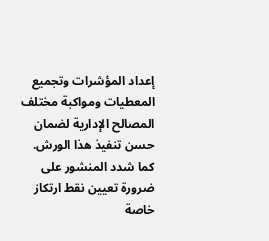إعداد المؤشرات وتجميع المعطيات ومواكبة مختلف المصالح الإدارية لضمان حسن تنفيذ هذا الورش.
كما شدد المنشور على ضرورة تعيين نقط ارتكاز خاصة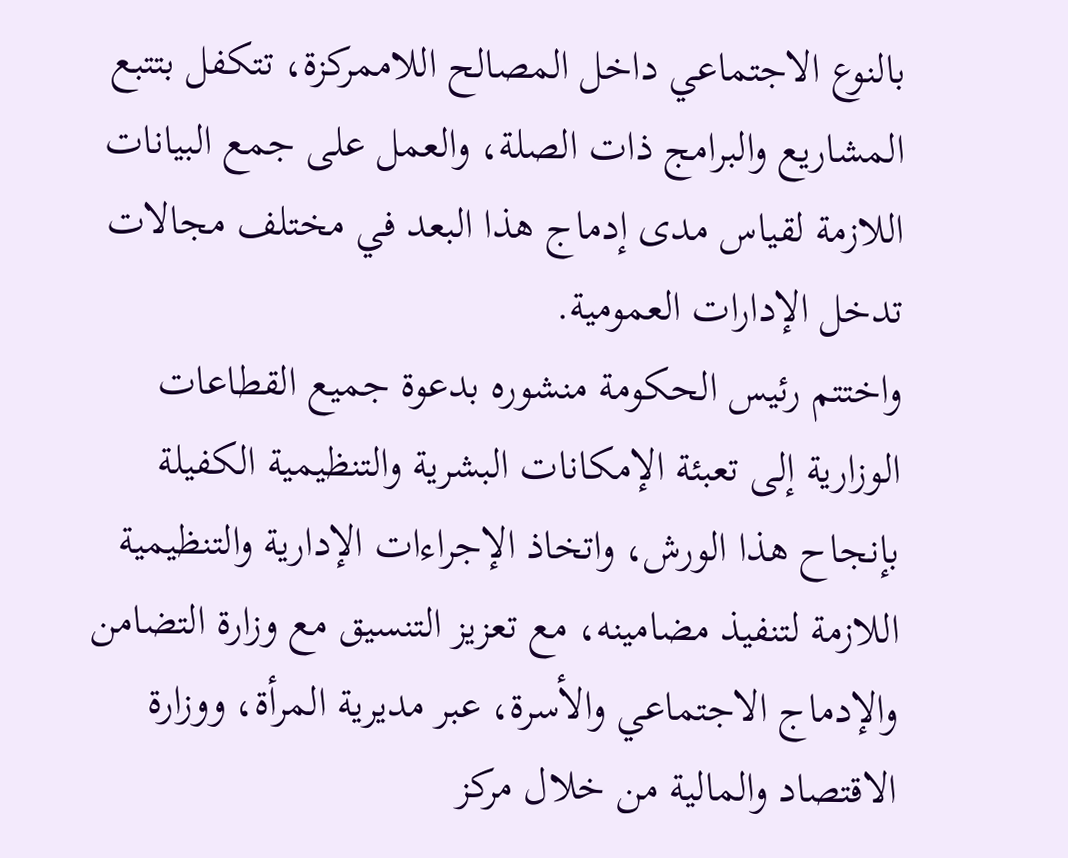بالنوع الاجتماعي داخل المصالح اللاممركزة، تتكفل بتتبع المشاريع والبرامج ذات الصلة، والعمل على جمع البيانات اللازمة لقياس مدى إدماج هذا البعد في مختلف مجالات تدخل الإدارات العمومية.
واختتم رئيس الحكومة منشوره بدعوة جميع القطاعات الوزارية إلى تعبئة الإمكانات البشرية والتنظيمية الكفيلة بإنجاح هذا الورش، واتخاذ الإجراءات الإدارية والتنظيمية اللازمة لتنفيذ مضامينه، مع تعزيز التنسيق مع وزارة التضامن والإدماج الاجتماعي والأسرة، عبر مديرية المرأة، ووزارة الاقتصاد والمالية من خلال مركز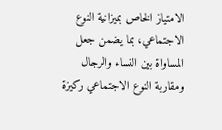الامتياز الخاص بميزانية النوع الاجتماعي، بما يضمن جعل المساواة بين النساء والرجال ومقاربة النوع الاجتماعي ركيزة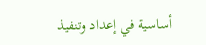أساسية في إعداد وتنفيذ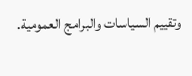وتقييم السياسات والبرامج العمومية.